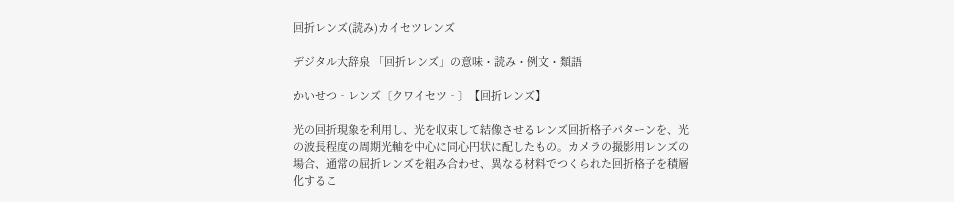回折レンズ(読み)カイセツレンズ

デジタル大辞泉 「回折レンズ」の意味・読み・例文・類語

かいせつ‐レンズ〔クワイセツ‐〕【回折レンズ】

光の回折現象を利用し、光を収束して結像させるレンズ回折格子パターンを、光の波長程度の周期光軸を中心に同心円状に配したもの。カメラの撮影用レンズの場合、通常の屈折レンズを組み合わせ、異なる材料でつくられた回折格子を積層化するこ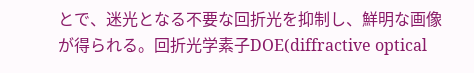とで、迷光となる不要な回折光を抑制し、鮮明な画像が得られる。回折光学素子DOE(diffractive optical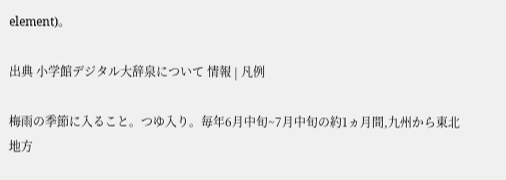element)。

出典 小学館デジタル大辞泉について 情報 | 凡例

梅雨の季節に入ること。つゆ入り。毎年6月中旬~7月中旬の約1ヵ月間,九州から東北地方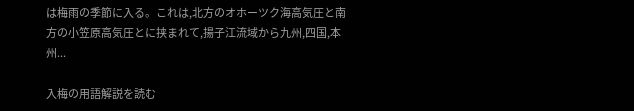は梅雨の季節に入る。これは,北方のオホーツク海高気圧と南方の小笠原高気圧とに挟まれて,揚子江流域から九州,四国,本州...

入梅の用語解説を読む